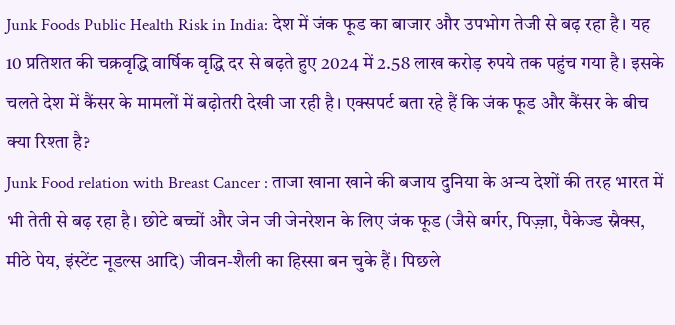Junk Foods Public Health Risk in India: देश में जंक फूड का बाजार और उपभोग तेजी से बढ़ रहा है। यह 10 प्रतिशत की चक्रवृद्धि वार्षिक वृद्धि दर से बढ़ते हुए 2024 में 2.58 लाख करोड़ रुपये तक पहुंच गया है। इसके चलते देश में कैंसर के मामलों में बढ़ोतरी देखी जा रही है। एक्सपर्ट बता रहे हैं कि जंक फूड और कैंसर के बीच क्या रिश्ता है?
Junk Food relation with Breast Cancer : ताजा खाना खाने की बजाय दुनिया के अन्य देशों की तरह भारत में भी तेती से बढ़ रहा है। छोटे बच्चों और जेन जी जेनरेशन के लिए जंक फूड (जैसे बर्गर, पिज़्ज़ा, पैकेज्ड स्नैक्स, मीठे पेय, इंस्टेंट नूडल्स आदि) जीवन-शैली का हिस्सा बन चुके हैं। पिछले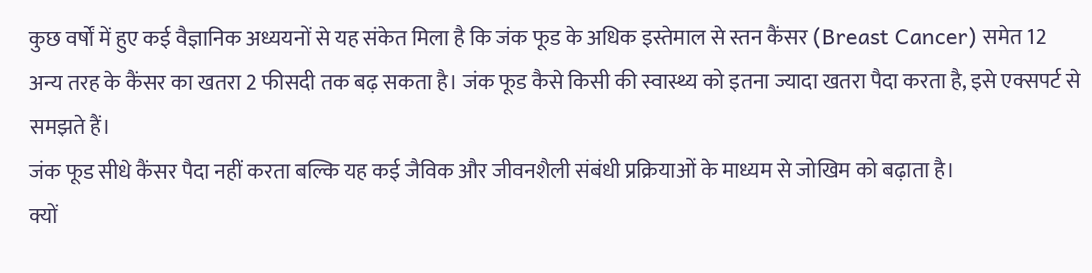कुछ वर्षों में हुए कई वैज्ञानिक अध्ययनों से यह संकेत मिला है कि जंक फूड के अधिक इस्तेमाल से स्तन कैंसर (Breast Cancer) समेत 12 अन्य तरह के कैंसर का खतरा 2 फीसदी तक बढ़ सकता है। जंक फूड कैसे किसी की स्वास्थ्य को इतना ज्यादा खतरा पैदा करता है, इसे एक्सपर्ट से समझते हैं।
जंक फूड सीधे कैंसर पैदा नहीं करता बल्कि यह कई जैविक और जीवनशैली संबंधी प्रक्रियाओं के माध्यम से जोखिम को बढ़ाता है।
क्यों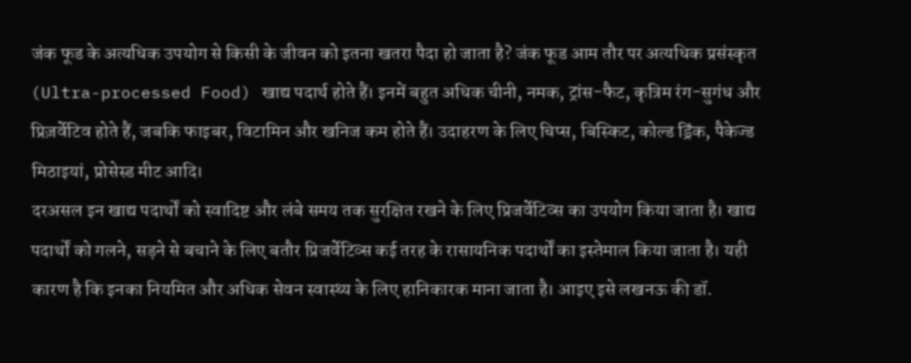जंक फूड के अत्यधिक उपयोग से किसी के जीवन को इतना खतरा पैदा हो जाता है? जंक फूड आम तौर पर अत्यधिक प्रसंस्कृत (Ultra-processed Food) खाद्य पदार्थ होते हैं। इनमें बहुत अधिक चीनी, नमक, ट्रांस-फैट, कृत्रिम रंग-सुगंध और प्रिज़र्वेटिव होते हैं, जबकि फाइबर, विटामिन और खनिज कम होते हैं। उदाहरण के लिए चिप्स, बिस्किट, कोल्ड ड्रिंक, पैकेज्ड मिठाइयां, प्रोसेस्ड मीट आदि।
दरअसल इन खाद्य पदार्थों को स्वादिष्ट और लंबे समय तक सुरक्षित रखने के लिए प्रिजर्वेटिव्स का उपयोग किया जाता है। खाद्य पदार्थों को गलने, सड़ने से बचाने के लिए बतौर प्रिजर्वेटिव्स कई तरह के रासायनिक पदार्थों का इस्तेमाल किया जाता है। यही कारण है कि इनका नियमित और अधिक सेवन स्वास्थ्य के लिए हानिकारक माना जाता है। आइए इसे लखनऊ की डॉ.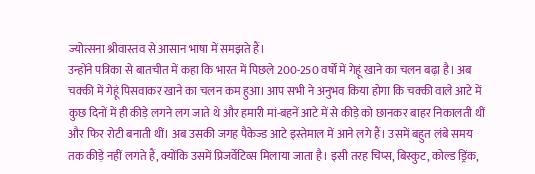ज्योत्सना श्रीवास्तव से आसान भाषा में समझते हैं।
उन्होंने पत्रिका से बातचीत में कहा कि भारत में पिछले 200-250 वर्षों में गेहूं खाने का चलन बढ़ा है। अब चक्की में गेहूं पिसवाकर खाने का चलन कम हुआ। आप सभी ने अनुभव किया होगा कि चक्की वाले आटे में कुछ दिनों में ही कीड़े लगने लग जाते थे और हमारी मां-बहनें आटे में से कीड़े को छानकर बाहर निकालती थीं और फिर रोटी बनाती थीं। अब उसकी जगह पैकेज्ड आटे इस्तेमाल में आने लगे हैं। उसमें बहुत लंबे समय तक कीड़े नहीं लगते हैं, क्योंकि उसमें प्रिजर्वेटिव्स मिलाया जाता है। इसी तरह चिप्स, बिस्कुट, कोल्ड ड्रिंक,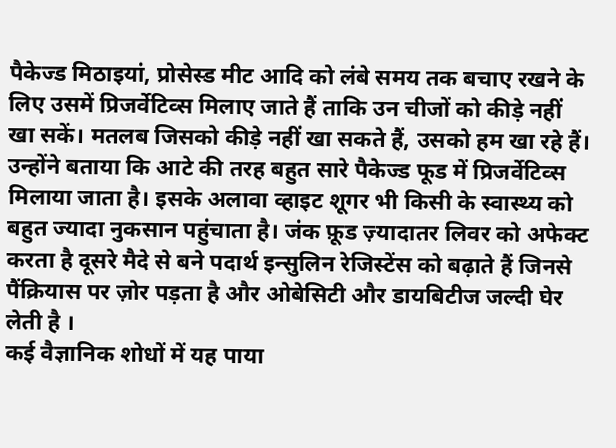पैकेज्ड मिठाइयां, प्रोसेस्ड मीट आदि को लंबे समय तक बचाए रखने के लिए उसमें प्रिजर्वेटिव्स मिलाए जाते हैं ताकि उन चीजों को कीड़े नहीं खा सकें। मतलब जिसको कीड़े नहीं खा सकते हैं, उसको हम खा रहे हैं।
उन्होंने बताया कि आटे की तरह बहुत सारे पैकेज्ड फूड में प्रिजर्वेटिव्स मिलाया जाता है। इसके अलावा व्हाइट शूगर भी किसी के स्वास्थ्य को बहुत ज्यादा नुकसान पहुंचाता है। जंक फ़ूड ज़्यादातर लिवर को अफेक्ट करता है दूसरे मैदे से बने पदार्थ इन्सुलिन रेजिस्टेंस को बढ़ाते हैं जिनसे पैंक्रियास पर ज़ोर पड़ता है और ओबेसिटी और डायबिटीज जल्दी घेर लेती है ।
कई वैज्ञानिक शोधों में यह पाया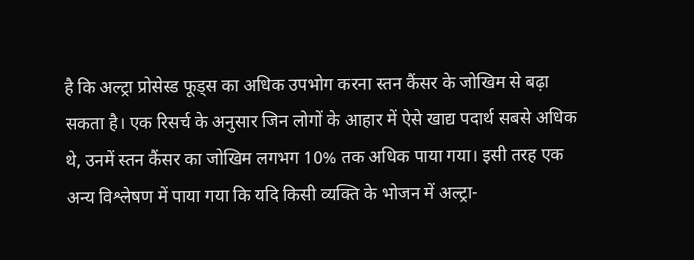है कि अल्ट्रा प्रोसेस्ड फूड्स का अधिक उपभोग करना स्तन कैंसर के जोखिम से बढ़ा सकता है। एक रिसर्च के अनुसार जिन लोगों के आहार में ऐसे खाद्य पदार्थ सबसे अधिक थे, उनमें स्तन कैंसर का जोखिम लगभग 10% तक अधिक पाया गया। इसी तरह एक अन्य विश्लेषण में पाया गया कि यदि किसी व्यक्ति के भोजन में अल्ट्रा-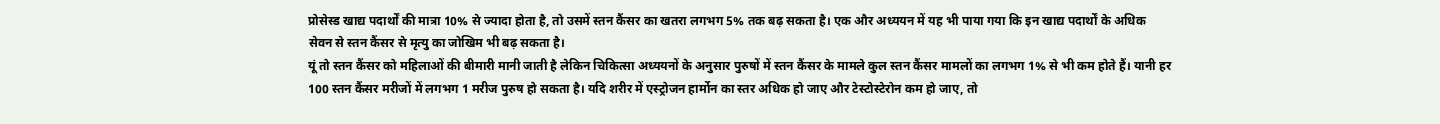प्रोसेस्ड खाद्य पदार्थों की मात्रा 10% से ज्यादा होता है, तो उसमें स्तन कैंसर का खतरा लगभग 5% तक बढ़ सकता है। एक और अध्ययन में यह भी पाया गया कि इन खाद्य पदार्थों के अधिक सेवन से स्तन कैंसर से मृत्यु का जोखिम भी बढ़ सकता है।
यूं तो स्तन कैंसर को महिलाओं की बीमारी मानी जाती है लेकिन चिकित्सा अध्ययनों के अनुसार पुरुषों में स्तन कैंसर के मामले कुल स्तन कैंसर मामलों का लगभग 1% से भी कम होते हैं। यानी हर 100 स्तन कैंसर मरीजों में लगभग 1 मरीज पुरुष हो सकता है। यदि शरीर में एस्ट्रोजन हार्मोन का स्तर अधिक हो जाए और टेस्टोस्टेरोन कम हो जाए, तो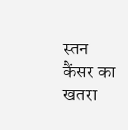स्तन कैंसर का खतरा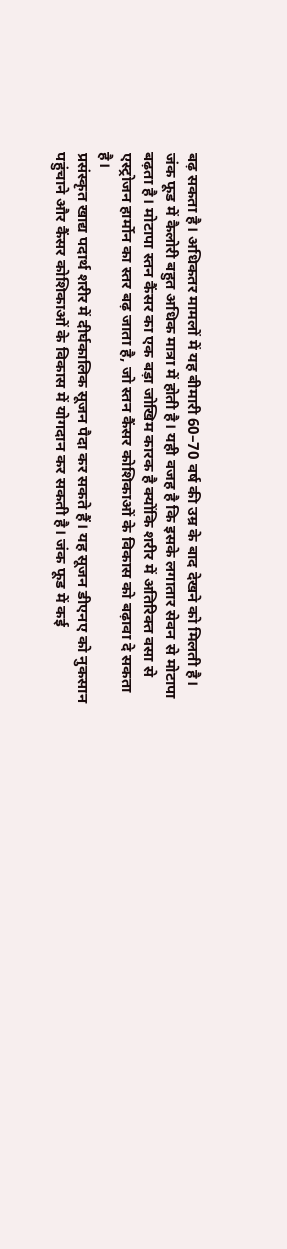बढ़ सकता है। अधिकतर मामलों में यह बीमारी 60–70 वर्ष की उम्र के बाद देखने को मिलती है।
जंक फूड में कैलोरी बहुत अधिक मात्रा में होती है। यही वजह है कि इसके लगातार सेवन से मोटापा बढ़ता है। मोटापा स्तन कैंसर का एक बड़ा जोखिम कारक है क्योंकि शरीर में अतिरिक्त वसा से एस्ट्रोजन हार्मोन का स्तर बढ़ जाता है, जो स्तन कैंसर कोशिकाओं के विकास को बढ़ावा दे सकता है।
प्रसंस्कृत खाद्य पदार्थ शरीर में दीर्घकालिक सूजन पैदा कर सकते हैं। यह सूजन डीएनए को नुकसान पहुंचाने और कैंसर कोशिकाओं के विकास में योगदान कर सकती है। जंक फूड में कई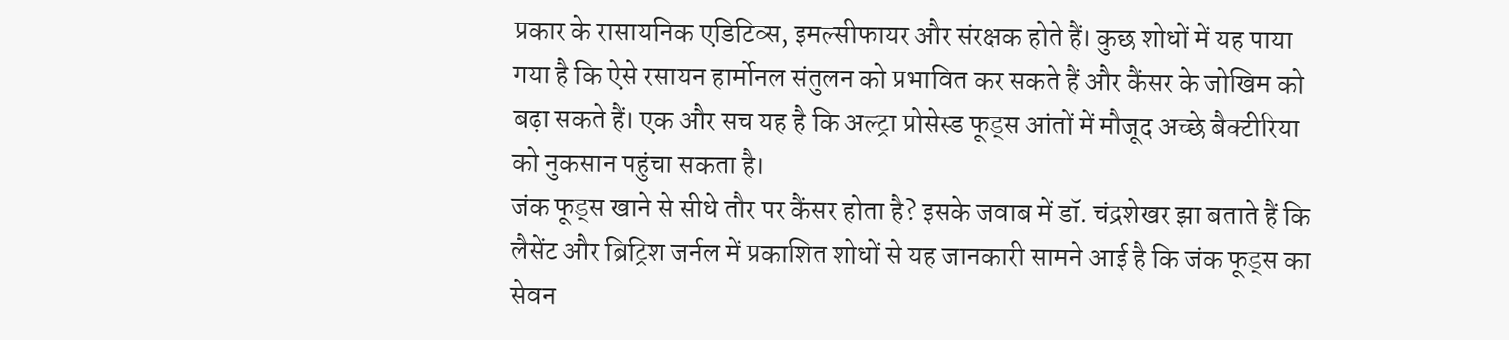प्रकार के रासायनिक एडिटिव्स, इमल्सीफायर और संरक्षक होते हैं। कुछ शोधों में यह पाया गया है कि ऐसे रसायन हार्मोनल संतुलन को प्रभावित कर सकते हैं और कैंसर के जोखिम को बढ़ा सकते हैं। एक और सच यह है कि अल्ट्रा प्रोसेस्ड फूड्स आंतों में मौजूद अच्छे बैक्टीरिया को नुकसान पहुंचा सकता है।
जंक फूड्स खाने से सीधे तौर पर कैंसर होता है? इसके जवाब में डॉ. चंद्रशेखर झा बताते हैं कि लैसेंट और ब्रिट्रिश जर्नल में प्रकाशित शोधों से यह जानकारी सामने आई है कि जंक फूड्स का सेवन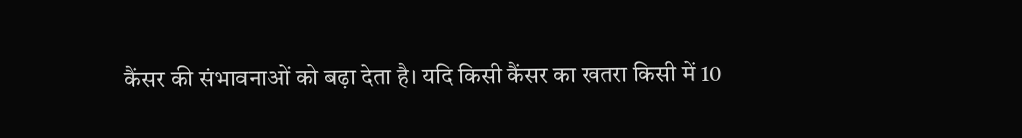कैंसर की संभावनाओं को बढ़ा देता है। यदि किसी कैंसर का खतरा किसी में 10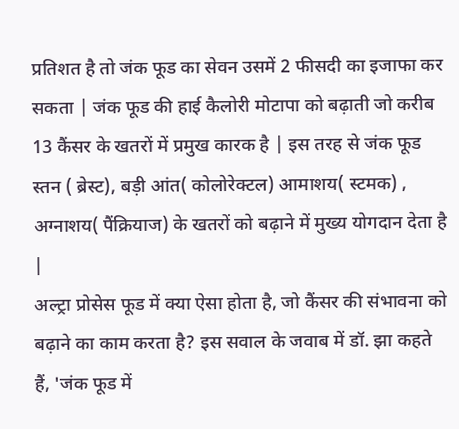प्रतिशत है तो जंक फूड का सेवन उसमें 2 फीसदी का इजाफा कर सकता | जंक फूड की हाई कैलोरी मोटापा को बढ़ाती जो करीब 13 कैंसर के खतरों में प्रमुख कारक है | इस तरह से जंक फूड स्तन ( ब्रेस्ट), बड़ी आंत( कोलोरेक्टल) आमाशय( स्टमक) , अग्नाशय( पैंक्रियाज) के खतरों को बढ़ाने में मुख्य योगदान देता है |
अल्ट्रा प्रोसेस फूड में क्या ऐसा होता है, जो कैंसर की संभावना को बढ़ाने का काम करता है? इस सवाल के जवाब में डॉ. झा कहते हैं, 'जंक फूड में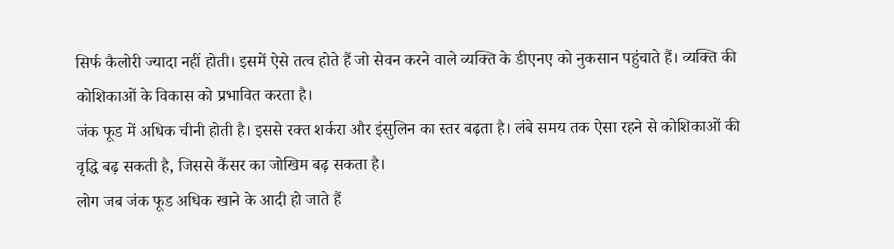सिर्फ कैलोरी ज्यादा नहीं होती। इसमें ऐसे तत्व होते हैं जो सेवन करने वाले व्यक्ति के डीएनए को नुकसान पहुंचाते हैं। व्यक्ति की कोशिकाओं के विकास को प्रभावित करता है।
जंक फूड में अधिक चीनी होती है। इससे रक्त शर्करा और इंसुलिन का स्तर बढ़ता है। लंबे समय तक ऐसा रहने से कोशिकाओं की वृद्धि बढ़ सकती है, जिससे कैंसर का जोखिम बढ़ सकता है।
लोग जब जंक फूड अधिक खाने के आदी हो जाते हैं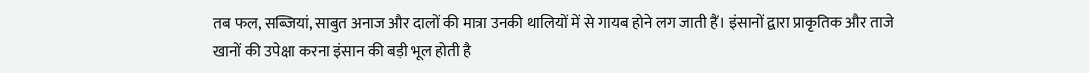तब फल, सब्जियां, साबुत अनाज और दालों की मात्रा उनकी थालियों में से गायब होने लग जाती हैं। इंसानों द्वारा प्राकृतिक और ताजे खानों की उपेक्षा करना इंसान की बड़ी भूल होती है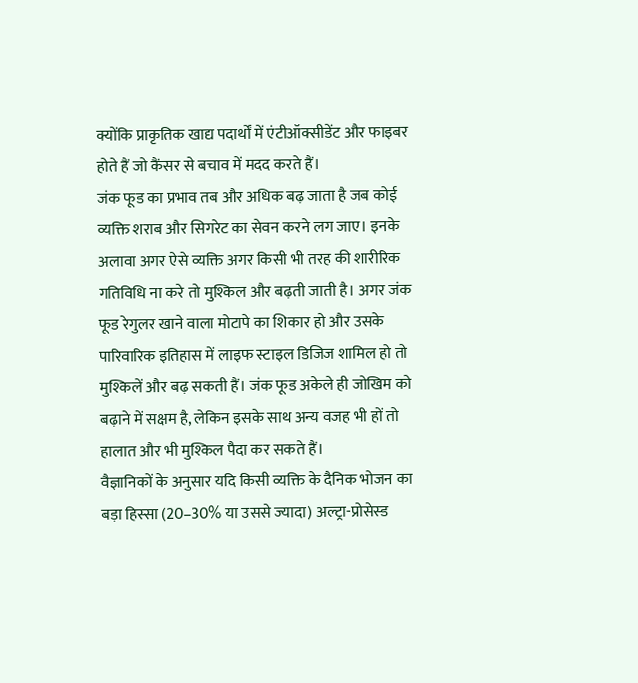क्योंकि प्राकृतिक खाद्य पदार्थों में एंटीऑक्सीडेंट और फाइबर होते हैं जो कैंसर से बचाव में मदद करते हैं।
जंक फूड का प्रभाव तब और अधिक बढ़ जाता है जब कोई व्यक्ति शराब और सिगरेट का सेवन करने लग जाए। इनके अलावा अगर ऐसे व्यक्ति अगर किसी भी तरह की शारीरिक गतिविधि ना करे तो मुश्किल और बढ़ती जाती है। अगर जंक फूड रेगुलर खाने वाला मोटापे का शिकार हो और उसके पारिवारिक इतिहास में लाइफ स्टाइल डिजिज शामिल हो तो मुश्किलें और बढ़ सकती हैं। जंक फूड अकेले ही जोखिम को बढ़ाने में सक्षम है, लेकिन इसके साथ अन्य वजह भी हों तो हालात और भी मुश्किल पैदा कर सकते हैं।
वैज्ञानिकों के अनुसार यदि किसी व्यक्ति के दैनिक भोजन का बड़ा हिस्सा (20–30% या उससे ज्यादा) अल्ट्रा-प्रोसेस्ड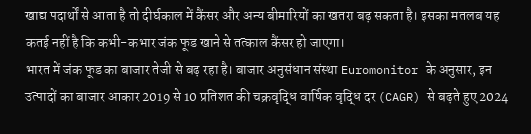खाद्य पदार्थों से आता है तो दीर्घकाल में कैंसर और अन्य बीमारियों का खतरा बढ़ सकता है। इसका मतलब यह कतई नहीं है कि कभी-कभार जंक फूड खाने से तत्काल कैंसर हो जाएगा।
भारत में जंक फूड का बाजार तेजी से बढ़ रहा है। बाजार अनुसंधान संस्था Euromonitor के अनुसार, इन उत्पादों का बाजार आकार 2019 से 10 प्रतिशत की चक्रवृद्धि वार्षिक वृद्धि दर (CAGR) से बढ़ते हुए 2024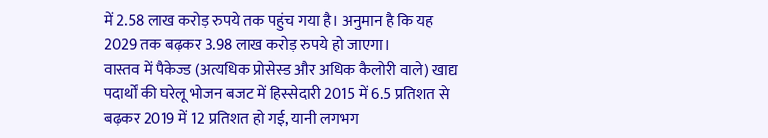में 2.58 लाख करोड़ रुपये तक पहुंच गया है। अनुमान है कि यह 2029 तक बढ़कर 3.98 लाख करोड़ रुपये हो जाएगा।
वास्तव में पैकेज्ड (अत्यधिक प्रोसेस्ड और अधिक कैलोरी वाले) खाद्य पदार्थों की घरेलू भोजन बजट में हिस्सेदारी 2015 में 6.5 प्रतिशत से बढ़कर 2019 में 12 प्रतिशत हो गई, यानी लगभग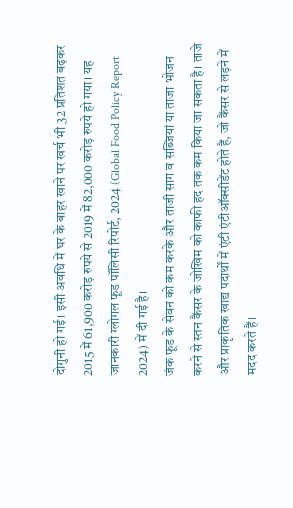दोगुनी हो गई। इसी अवधि में घर के बाहर खाने पर खर्च भी 32 प्रतिशत बढ़कर 2015 में 61,900 करोड़ रुपये से 2019 में 82,000 करोड़ रुपये हो गया। यह जानकारी ग्लोगल फूड पॉलिसी रिपोर्ट, 2024 (Global Food Policy Report 2024) में दी गई है।
जंक फूड के सेवन को कम करके और ताजी साग व सब्जियां या ताजा भोजन करने से स्तन कैंसर के जोखिम को काफी हद तक कम किया जा सकता है। ताजे और प्राकृतिक खाद्य पदार्थों में एंटी एंटीऑक्सीडेंट होते हैं, जो कैंसर से लड़ने में मदद करते हैं।